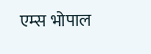एम्स भोपाल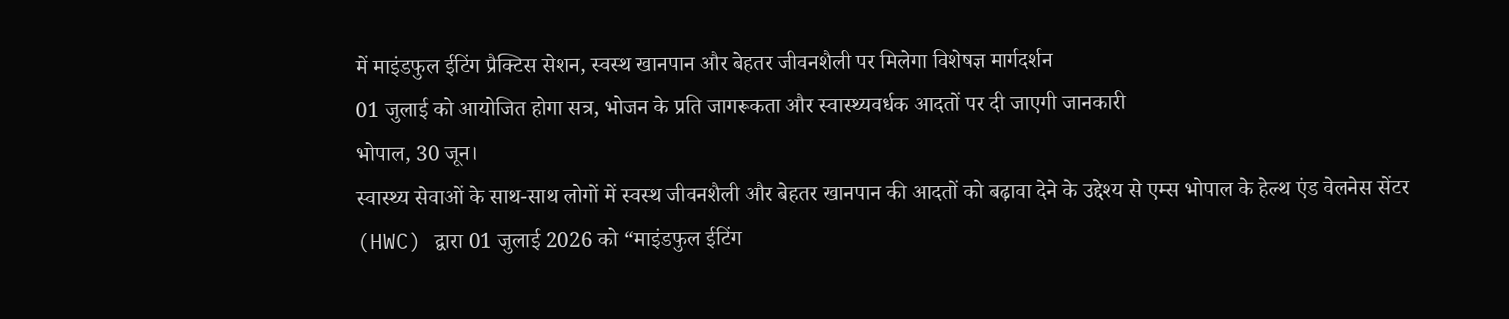में माइंडफुल ईटिंग प्रैक्टिस सेशन, स्वस्थ खानपान और बेहतर जीवनशैली पर मिलेगा विशेषज्ञ मार्गदर्शन
01 जुलाई को आयोजित होगा सत्र, भोजन के प्रति जागरूकता और स्वास्थ्यवर्धक आदतों पर दी जाएगी जानकारी
भोपाल, 30 जून।
स्वास्थ्य सेवाओं के साथ-साथ लोगों में स्वस्थ जीवनशैली और बेहतर खानपान की आदतों को बढ़ावा देने के उद्देश्य से एम्स भोपाल के हेल्थ एंड वेलनेस सेंटर (HWC) द्वारा 01 जुलाई 2026 को “माइंडफुल ईटिंग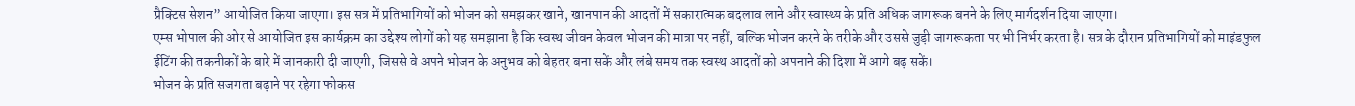प्रैक्टिस सेशन” आयोजित किया जाएगा। इस सत्र में प्रतिभागियों को भोजन को समझकर खाने, खानपान की आदतों में सकारात्मक बदलाव लाने और स्वास्थ्य के प्रति अधिक जागरूक बनने के लिए मार्गदर्शन दिया जाएगा।
एम्स भोपाल की ओर से आयोजित इस कार्यक्रम का उद्देश्य लोगों को यह समझाना है कि स्वस्थ जीवन केवल भोजन की मात्रा पर नहीं, बल्कि भोजन करने के तरीके और उससे जुड़ी जागरूकता पर भी निर्भर करता है। सत्र के दौरान प्रतिभागियों को माइंडफुल ईटिंग की तकनीकों के बारे में जानकारी दी जाएगी, जिससे वे अपने भोजन के अनुभव को बेहतर बना सकें और लंबे समय तक स्वस्थ आदतों को अपनाने की दिशा में आगे बढ़ सकें।
भोजन के प्रति सजगता बढ़ाने पर रहेगा फोकस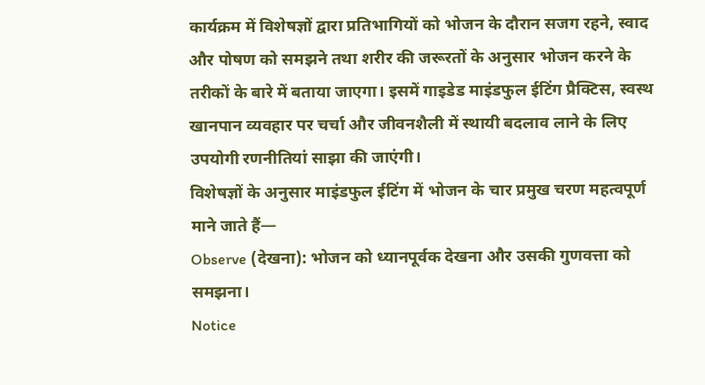कार्यक्रम में विशेषज्ञों द्वारा प्रतिभागियों को भोजन के दौरान सजग रहने, स्वाद और पोषण को समझने तथा शरीर की जरूरतों के अनुसार भोजन करने के तरीकों के बारे में बताया जाएगा। इसमें गाइडेड माइंडफुल ईटिंग प्रैक्टिस, स्वस्थ खानपान व्यवहार पर चर्चा और जीवनशैली में स्थायी बदलाव लाने के लिए उपयोगी रणनीतियां साझा की जाएंगी।
विशेषज्ञों के अनुसार माइंडफुल ईटिंग में भोजन के चार प्रमुख चरण महत्वपूर्ण माने जाते हैं—
Observe (देखना): भोजन को ध्यानपूर्वक देखना और उसकी गुणवत्ता को समझना।
Notice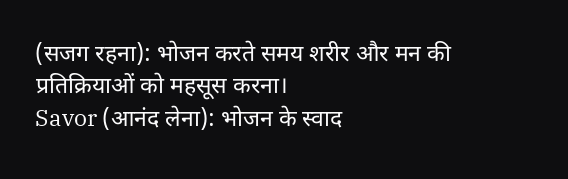(सजग रहना): भोजन करते समय शरीर और मन की प्रतिक्रियाओं को महसूस करना।
Savor (आनंद लेना): भोजन के स्वाद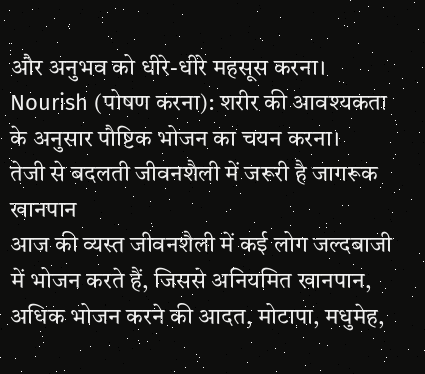और अनुभव को धीरे-धीरे महसूस करना।
Nourish (पोषण करना): शरीर की आवश्यकता के अनुसार पौष्टिक भोजन का चयन करना।
तेजी से बदलती जीवनशैली में जरूरी है जागरूक खानपान
आज की व्यस्त जीवनशैली में कई लोग जल्दबाजी में भोजन करते हैं, जिससे अनियमित खानपान, अधिक भोजन करने की आदत, मोटापा, मधुमेह,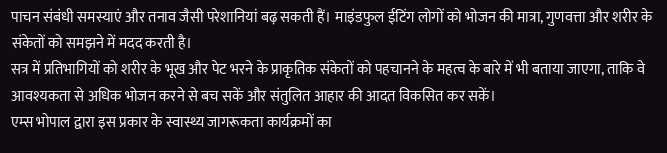पाचन संबंधी समस्याएं और तनाव जैसी परेशानियां बढ़ सकती हैं। माइंडफुल ईटिंग लोगों को भोजन की मात्रा, गुणवत्ता और शरीर के संकेतों को समझने में मदद करती है।
सत्र में प्रतिभागियों को शरीर के भूख और पेट भरने के प्राकृतिक संकेतों को पहचानने के महत्व के बारे में भी बताया जाएगा, ताकि वे आवश्यकता से अधिक भोजन करने से बच सकें और संतुलित आहार की आदत विकसित कर सकें।
एम्स भोपाल द्वारा इस प्रकार के स्वास्थ्य जागरूकता कार्यक्रमों का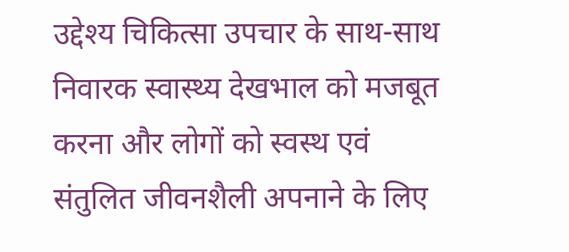उद्देश्य चिकित्सा उपचार के साथ-साथ निवारक स्वास्थ्य देखभाल को मजबूत करना और लोगों को स्वस्थ एवं संतुलित जीवनशैली अपनाने के लिए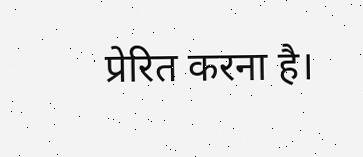प्रेरित करना है।